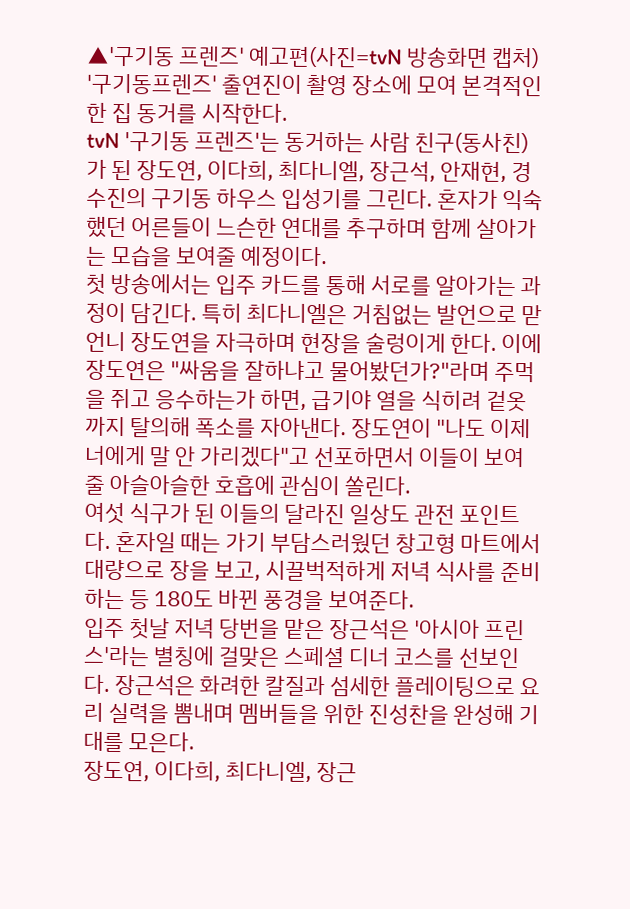▲'구기동 프렌즈' 예고편(사진=tvN 방송화면 캡처)
'구기동프렌즈' 출연진이 촬영 장소에 모여 본격적인 한 집 동거를 시작한다.
tvN '구기동 프렌즈'는 동거하는 사람 친구(동사친)가 된 장도연, 이다희, 최다니엘, 장근석, 안재현, 경수진의 구기동 하우스 입성기를 그린다. 혼자가 익숙했던 어른들이 느슨한 연대를 추구하며 함께 살아가는 모습을 보여줄 예정이다.
첫 방송에서는 입주 카드를 통해 서로를 알아가는 과정이 담긴다. 특히 최다니엘은 거침없는 발언으로 맏언니 장도연을 자극하며 현장을 술렁이게 한다. 이에 장도연은 "싸움을 잘하냐고 물어봤던가?"라며 주먹을 쥐고 응수하는가 하면, 급기야 열을 식히려 겉옷까지 탈의해 폭소를 자아낸다. 장도연이 "나도 이제 너에게 말 안 가리겠다"고 선포하면서 이들이 보여줄 아슬아슬한 호흡에 관심이 쏠린다.
여섯 식구가 된 이들의 달라진 일상도 관전 포인트다. 혼자일 때는 가기 부담스러웠던 창고형 마트에서 대량으로 장을 보고, 시끌벅적하게 저녁 식사를 준비하는 등 180도 바뀐 풍경을 보여준다.
입주 첫날 저녁 당번을 맡은 장근석은 '아시아 프린스'라는 별칭에 걸맞은 스페셜 디너 코스를 선보인다. 장근석은 화려한 칼질과 섬세한 플레이팅으로 요리 실력을 뽐내며 멤버들을 위한 진성찬을 완성해 기대를 모은다.
장도연, 이다희, 최다니엘, 장근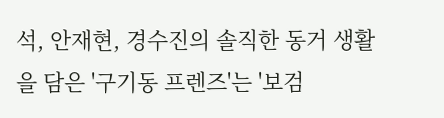석, 안재현, 경수진의 솔직한 동거 생활을 담은 '구기동 프렌즈'는 '보검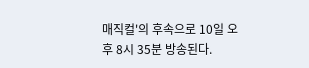매직컬'의 후속으로 10일 오후 8시 35분 방송된다.